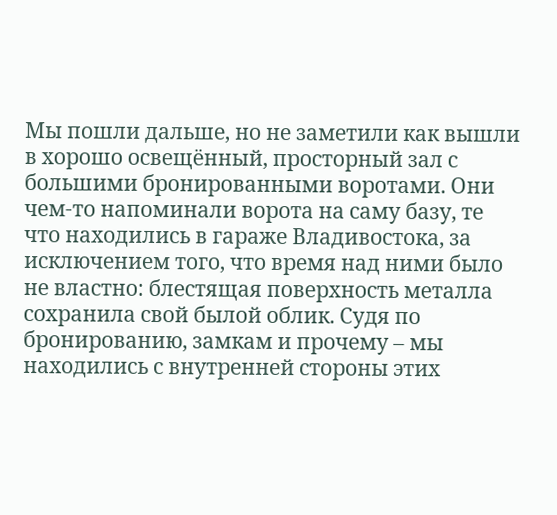Мы пошли дальше, но не заметили как вышли в хорошо освещённый, просторный зал с большими бронированными воротами. Они чем-то напоминали ворота на саму базу, те что находились в гараже Владивостока, за исключением того, что время над ними было не властно: блестящая поверхность металла сохранила свой былой облик. Судя по бронированию, замкам и прочему – мы находились с внутренней стороны этих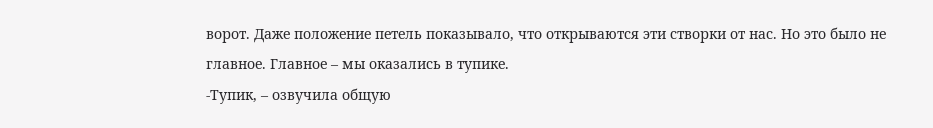ворот. Даже положение петель показывало, что открываются эти створки от нас. Но это было не главное. Главное – мы оказались в тупике.
-Тупик, – озвучила общую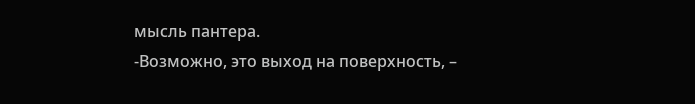мысль пантера.
-Возможно, это выход на поверхность, –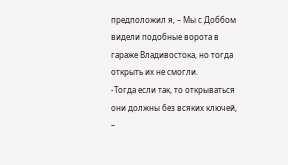предположил я, – Мы с Доббом видели подобные ворота в гараже Владивостока, но тогда открыть их не смогли.
-Тогда если так, то открываться они должны без всяких ключей, –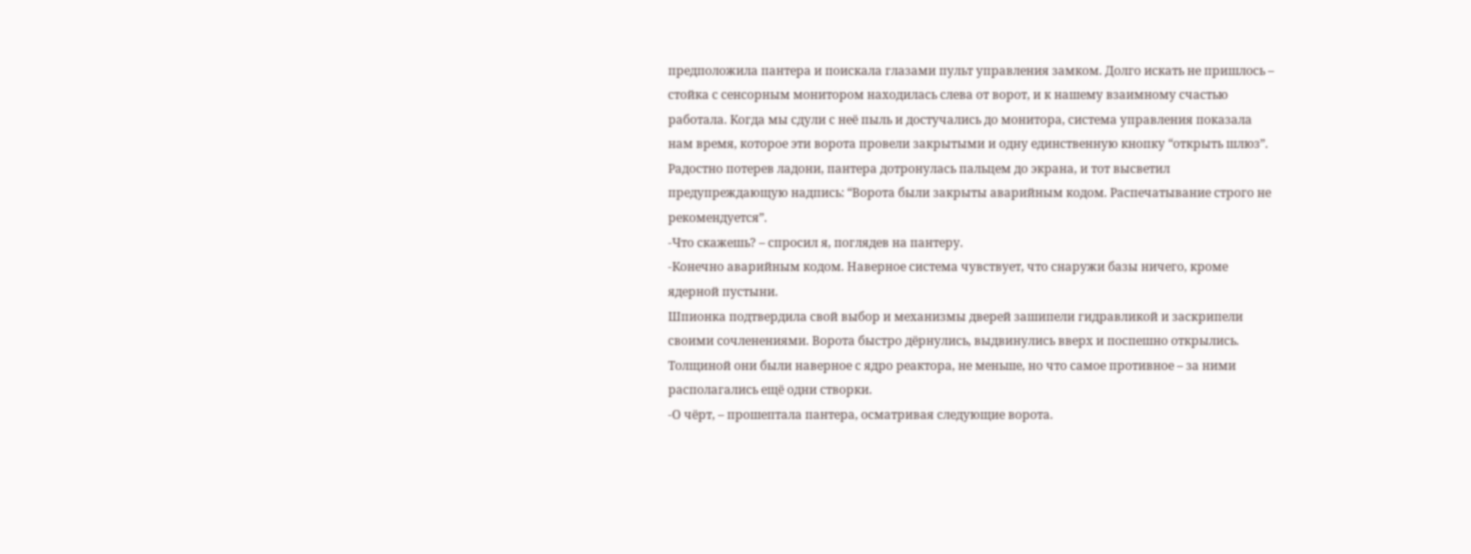предположила пантера и поискала глазами пульт управления замком. Долго искать не пришлось – стойка с сенсорным монитором находилась слева от ворот, и к нашему взаимному счастью работала. Когда мы сдули с неё пыль и достучались до монитора, система управления показала нам время, которое эти ворота провели закрытыми и одну единственную кнопку “открыть шлюз”. Радостно потерев ладони, пантера дотронулась пальцем до экрана, и тот высветил предупреждающую надпись: “Ворота были закрыты аварийным кодом. Распечатывание строго не рекомендуется”.
-Что скажешь? – спросил я, поглядев на пантеру.
-Конечно аварийным кодом. Наверное система чувствует, что снаружи базы ничего, кроме ядерной пустыни.
Шпионка подтвердила свой выбор и механизмы дверей зашипели гидравликой и заскрипели своими сочленениями. Ворота быстро дёрнулись, выдвинулись вверх и поспешно открылись. Толщиной они были наверное с ядро реактора, не меньше, но что самое противное – за ними располагались ещё одни створки.
-О чёрт, – прошептала пантера, осматривая следующие ворота.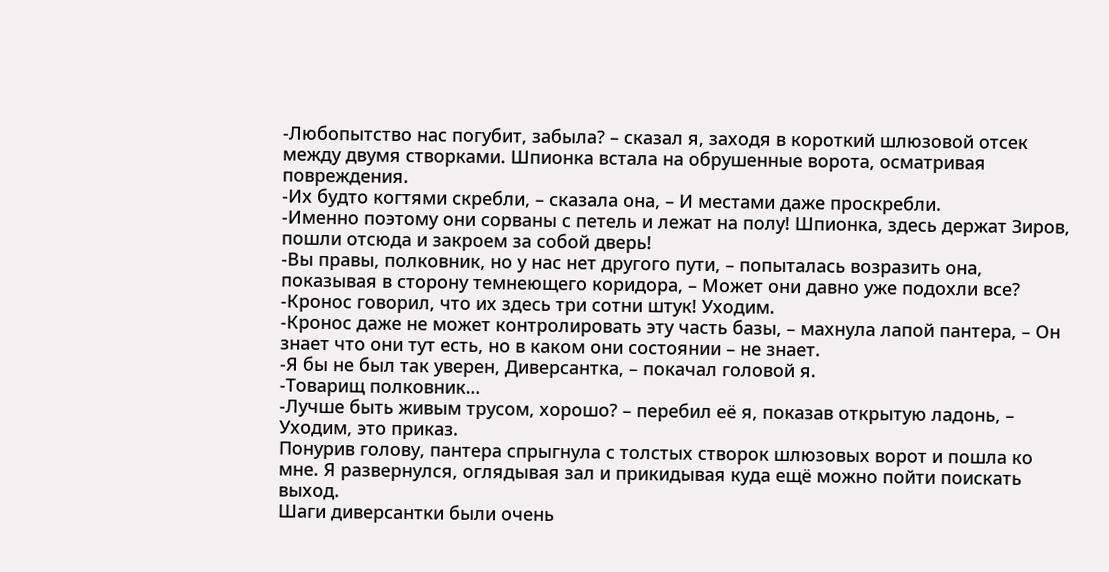-Любопытство нас погубит, забыла? – сказал я, заходя в короткий шлюзовой отсек между двумя створками. Шпионка встала на обрушенные ворота, осматривая повреждения.
-Их будто когтями скребли, – сказала она, – И местами даже проскребли.
-Именно поэтому они сорваны с петель и лежат на полу! Шпионка, здесь держат Зиров, пошли отсюда и закроем за собой дверь!
-Вы правы, полковник, но у нас нет другого пути, – попыталась возразить она, показывая в сторону темнеющего коридора, – Может они давно уже подохли все?
-Кронос говорил, что их здесь три сотни штук! Уходим.
-Кронос даже не может контролировать эту часть базы, – махнула лапой пантера, – Он знает что они тут есть, но в каком они состоянии – не знает.
-Я бы не был так уверен, Диверсантка, – покачал головой я.
-Товарищ полковник…
-Лучше быть живым трусом, хорошо? – перебил её я, показав открытую ладонь, – Уходим, это приказ.
Понурив голову, пантера спрыгнула с толстых створок шлюзовых ворот и пошла ко мне. Я развернулся, оглядывая зал и прикидывая куда ещё можно пойти поискать выход.
Шаги диверсантки были очень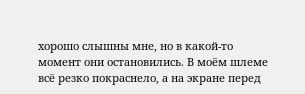хорошо слышны мне, но в какой-то момент они остановились. В моём шлеме всё резко покраснело, а на экране перед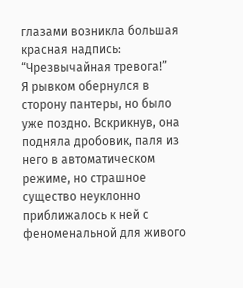глазами возникла большая красная надпись: “Чрезвычайная тревога!”
Я рывком обернулся в сторону пантеры, но было уже поздно. Вскрикнув, она подняла дробовик, паля из него в автоматическом режиме, но страшное существо неуклонно приближалось к ней с феноменальной для живого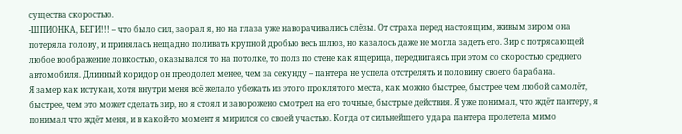существа скоростью.
-ШПИОНКА, БЕГИ!!! – что было сил, заорал я, но на глаза уже наворачивались слёзы. От страха перед настоящим, живым зиром она потеряла голову, и принялась нещадно поливать крупной дробью весь шлюз, но казалось даже не могла задеть его. Зир с потрясающей любое воображение ловкостью, оказывался то на потолке, то полз по стене как ящерица, передвигаясь при этом со скоростью среднего автомобиля. Длинный коридор он преодолел менее, чем за секунду – пантера не успела отстрелять и половину своего барабана.
Я замер как истукан, хотя внутри меня всё желало убежать из этого проклятого места, как можно быстрее, быстрее чем любой самолёт, быстрее, чем это может сделать зир, но я стоял и заворожено смотрел на его точные, быстрые действия. Я уже понимал, что ждёт пантеру, я понимал что ждёт меня, и в какой-то момент я мирился со своей участью. Когда от сильнейшего удара пантера пролетела мимо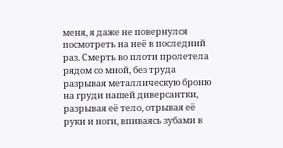меня, я даже не повернулся посмотреть на неё в последний раз. Смерть во плоти пролетела рядом со мной, без труда разрывая металлическую броню на груди нашей диверсантки, разрывая её тело, отрывая её руки и ноги, впиваясь зубами в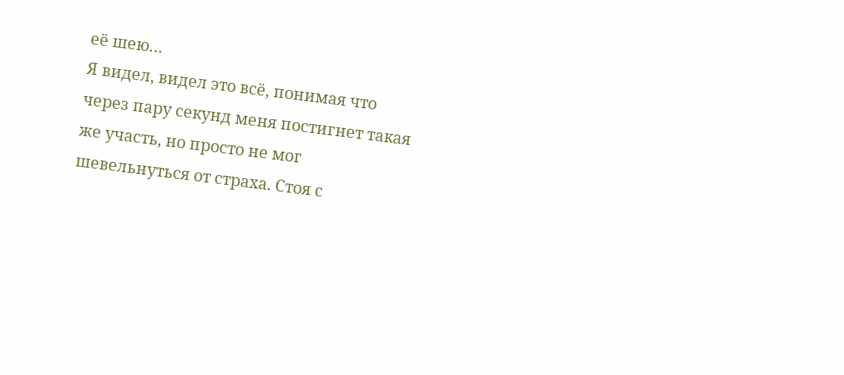её шею…
Я видел, видел это всё, понимая что через пару секунд меня постигнет такая же участь, но просто не мог шевельнуться от страха. Стоя с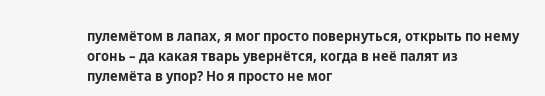пулемётом в лапах, я мог просто повернуться, открыть по нему огонь – да какая тварь увернётся, когда в неё палят из пулемёта в упор? Но я просто не мог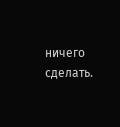ничего сделать.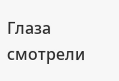Глаза смотрели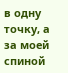в одну точку, а за моей спиной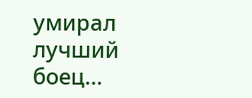умирал лучший боец…